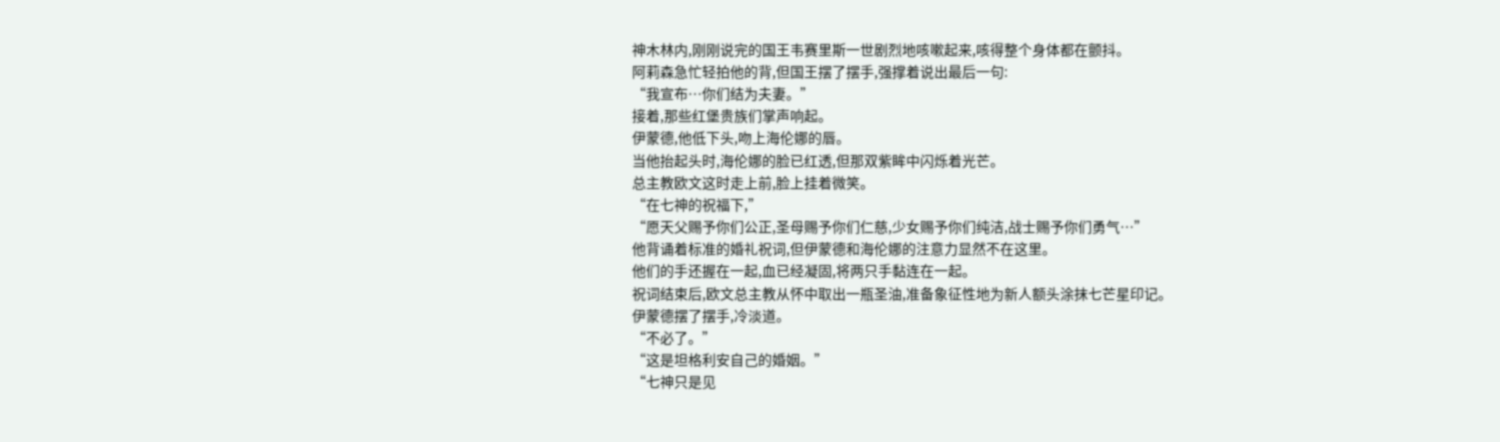神木林内,刚刚说完的国王韦赛里斯一世剧烈地咳嗽起来,咳得整个身体都在颤抖。
阿莉森急忙轻拍他的背,但国王摆了摆手,强撑着说出最后一句:
“我宣布…你们结为夫妻。”
接着,那些红堡贵族们掌声响起。
伊蒙德,他低下头,吻上海伦娜的唇。
当他抬起头时,海伦娜的脸已红透,但那双紫眸中闪烁着光芒。
总主教欧文这时走上前,脸上挂着微笑。
“在七神的祝福下,”
“愿天父赐予你们公正,圣母赐予你们仁慈,少女赐予你们纯洁,战士赐予你们勇气…”
他背诵着标准的婚礼祝词,但伊蒙德和海伦娜的注意力显然不在这里。
他们的手还握在一起,血已经凝固,将两只手黏连在一起。
祝词结束后,欧文总主教从怀中取出一瓶圣油,准备象征性地为新人额头涂抹七芒星印记。
伊蒙德摆了摆手,冷淡道。
“不必了。”
“这是坦格利安自己的婚姻。”
“七神只是见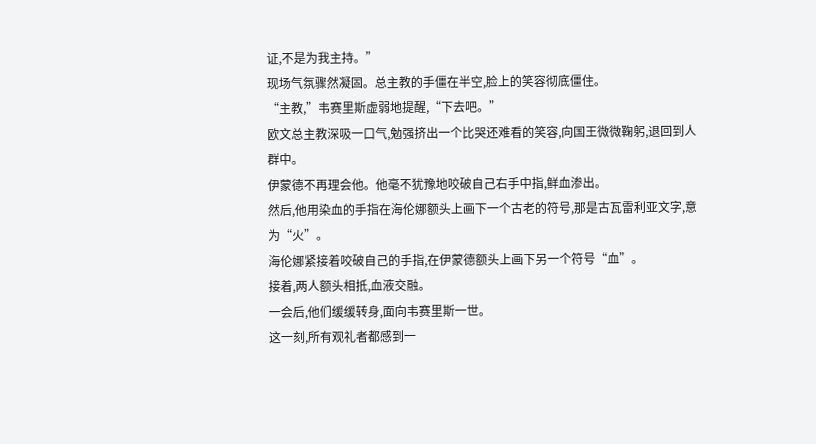证,不是为我主持。”
现场气氛骤然凝固。总主教的手僵在半空,脸上的笑容彻底僵住。
“主教,”韦赛里斯虚弱地提醒,“下去吧。”
欧文总主教深吸一口气,勉强挤出一个比哭还难看的笑容,向国王微微鞠躬,退回到人群中。
伊蒙德不再理会他。他毫不犹豫地咬破自己右手中指,鲜血渗出。
然后,他用染血的手指在海伦娜额头上画下一个古老的符号,那是古瓦雷利亚文字,意为“火”。
海伦娜紧接着咬破自己的手指,在伊蒙德额头上画下另一个符号“血”。
接着,两人额头相抵,血液交融。
一会后,他们缓缓转身,面向韦赛里斯一世。
这一刻,所有观礼者都感到一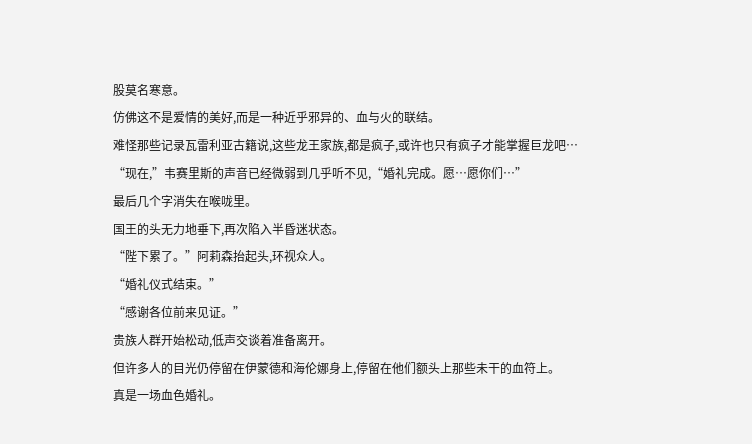股莫名寒意。
仿佛这不是爱情的美好,而是一种近乎邪异的、血与火的联结。
难怪那些记录瓦雷利亚古籍说,这些龙王家族,都是疯子,或许也只有疯子才能掌握巨龙吧…
“现在,”韦赛里斯的声音已经微弱到几乎听不见,“婚礼完成。愿…愿你们…”
最后几个字消失在喉咙里。
国王的头无力地垂下,再次陷入半昏迷状态。
“陛下累了。”阿莉森抬起头,环视众人。
“婚礼仪式结束。”
“感谢各位前来见证。”
贵族人群开始松动,低声交谈着准备离开。
但许多人的目光仍停留在伊蒙德和海伦娜身上,停留在他们额头上那些未干的血符上。
真是一场血色婚礼。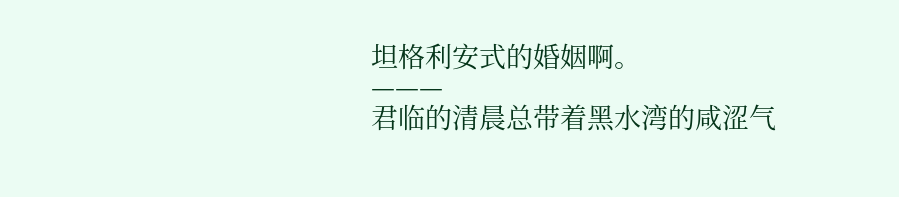坦格利安式的婚姻啊。
———
君临的清晨总带着黑水湾的咸涩气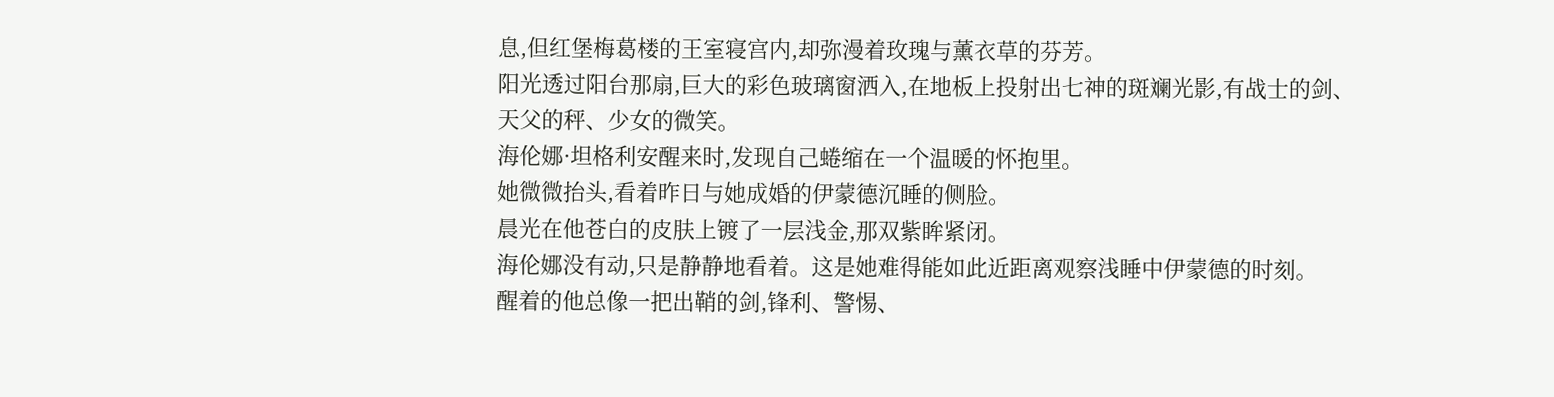息,但红堡梅葛楼的王室寝宫内,却弥漫着玫瑰与薰衣草的芬芳。
阳光透过阳台那扇,巨大的彩色玻璃窗洒入,在地板上投射出七神的斑斓光影,有战士的剑、天父的秤、少女的微笑。
海伦娜·坦格利安醒来时,发现自己蜷缩在一个温暖的怀抱里。
她微微抬头,看着昨日与她成婚的伊蒙德沉睡的侧脸。
晨光在他苍白的皮肤上镀了一层浅金,那双紫眸紧闭。
海伦娜没有动,只是静静地看着。这是她难得能如此近距离观察浅睡中伊蒙德的时刻。
醒着的他总像一把出鞘的剑,锋利、警惕、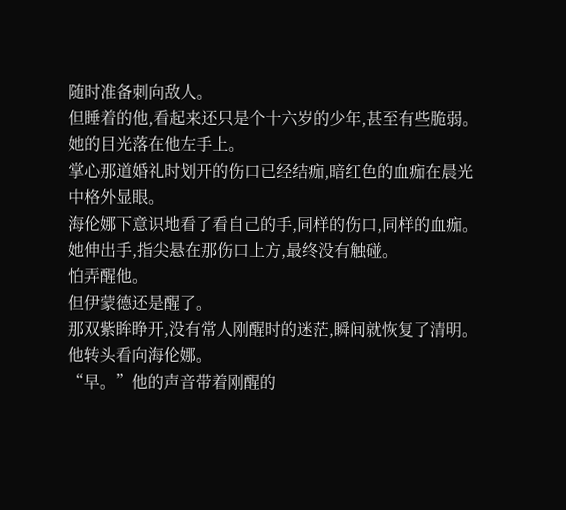随时准备刺向敌人。
但睡着的他,看起来还只是个十六岁的少年,甚至有些脆弱。
她的目光落在他左手上。
掌心那道婚礼时划开的伤口已经结痂,暗红色的血痂在晨光中格外显眼。
海伦娜下意识地看了看自己的手,同样的伤口,同样的血痂。
她伸出手,指尖悬在那伤口上方,最终没有触碰。
怕弄醒他。
但伊蒙德还是醒了。
那双紫眸睁开,没有常人刚醒时的迷茫,瞬间就恢复了清明。
他转头看向海伦娜。
“早。”他的声音带着刚醒的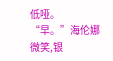低哑。
“早。”海伦娜微笑,银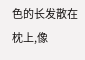色的长发散在枕上,像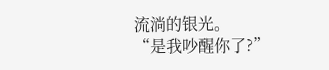流淌的银光。
“是我吵醒你了?”